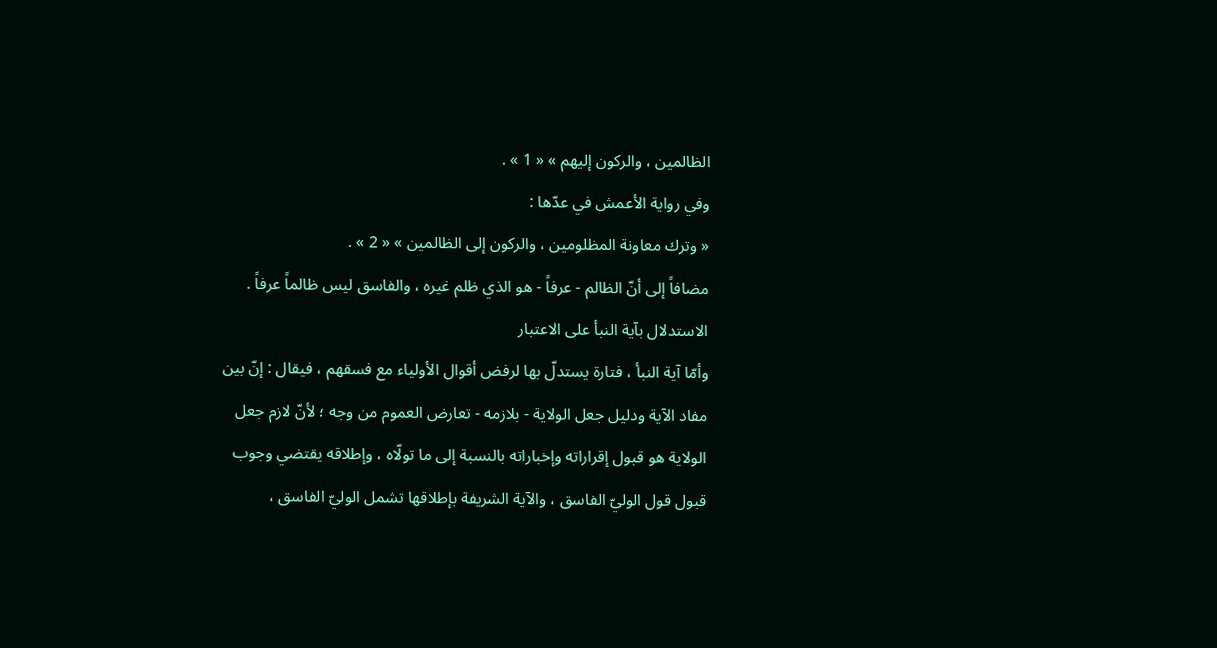الظالمين ، والركون إليهم » « 1 » .
وفي رواية الأعمش في عدّها :
« وترك معاونة المظلومين ، والركون إلى الظالمين » « 2 » .
مضافاً إلى أنّ الظالم - عرفاً - هو الذي ظلم غيره ، والفاسق ليس ظالماً عرفاً .
الاستدلال بآية النبأ على الاعتبار
وأمّا آية النبأ ، فتارة يستدلّ بها لرفض أقوال الأولياء مع فسقهم ، فيقال : إنّ بين مفاد الآية ودليل جعل الولاية - بلازمه - تعارض العموم من وجه ؛ لأنّ لازم جعل الولاية هو قبول إقراراته وإخباراته بالنسبة إلى ما تولّاه ، وإطلاقه يقتضي وجوب قبول قول الوليّ الفاسق ، والآية الشريفة بإطلاقها تشمل الوليّ الفاسق ،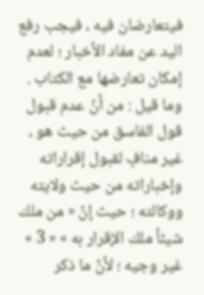فيتعارضان فيه ، فيجب رفع اليد عن مفاد الأخبار ؛ لعدم إمكان تعارضها مع الكتاب .
وما قيل : من أنّ عدم قبول قول الفاسق من حيث هو ، غير منافٍ لقبول إقراراته وإخباراته من حيث ولايته ووكالته ؛ حيث إنّ « من ملك شيئاً ملك الإقرار به » « 3 » غير وجيه ؛ لأنّ ما ذكر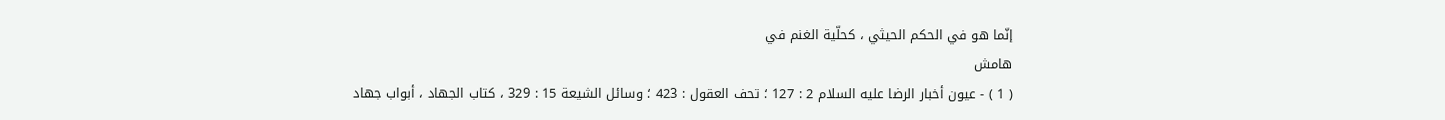إنّما هو في الحكم الحيثي ، كحلّية الغنم في
هامش
( 1 ) - عيون أخبار الرضا عليه السلام 2 : 127 ؛ تحف العقول : 423 ؛ وسائل الشيعة 15 : 329 ، كتاب الجهاد ، أبواب جهاد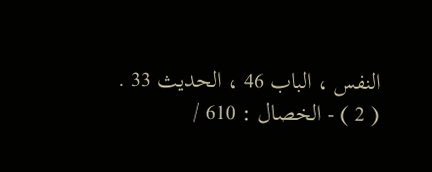النفس ، الباب 46 ، الحديث 33 .
( 2 ) - الخصال : 610 /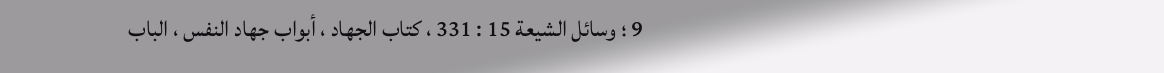9 ؛ وسائل الشيعة 15 : 331 ، كتاب الجهاد ، أبواب جهاد النفس ، الباب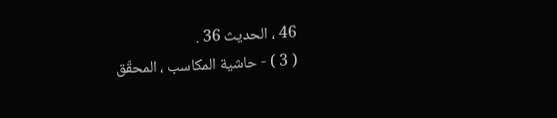46 ، الحديث 36 .
( 3 ) - حاشية المكاسب ، المحقّق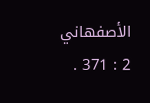الأصفهاني 2 : 371 .